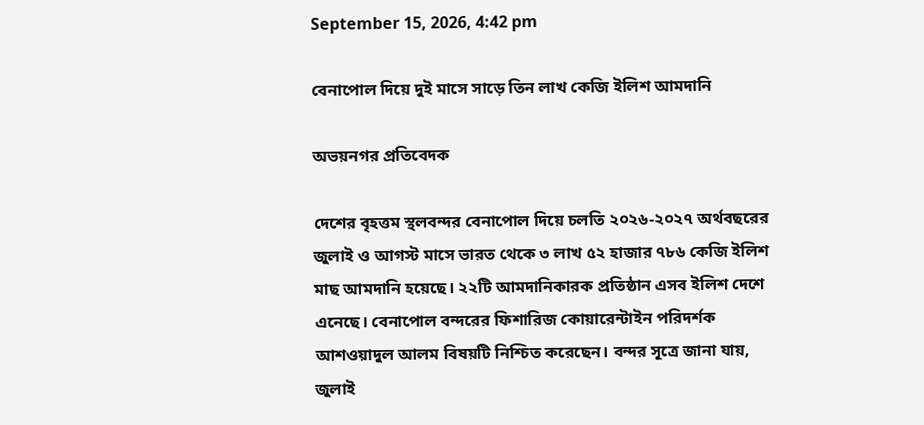September 15, 2026, 4:42 pm

বেনাপোল দিয়ে দুই মাসে সাড়ে তিন লাখ কেজি ইলিশ আমদানি

অভয়নগর প্রতিবেদক

দেশের বৃহত্তম স্থলবন্দর বেনাপোল দিয়ে চলতি ২০২৬-২০২৭ অর্থবছরের জুলাই ও আগস্ট মাসে ভারত থেকে ৩ লাখ ৫২ হাজার ৭৮৬ কেজি ইলিশ মাছ আমদানি হয়েছে। ২২টি আমদানিকারক প্রতিষ্ঠান এসব ইলিশ দেশে এনেছে। বেনাপোল বন্দরের ফিশারিজ কোয়ারেন্টাইন পরিদর্শক আশওয়াদুল আলম বিষয়টি নিশ্চিত করেছেন। বন্দর সূত্রে জানা যায়, জুলাই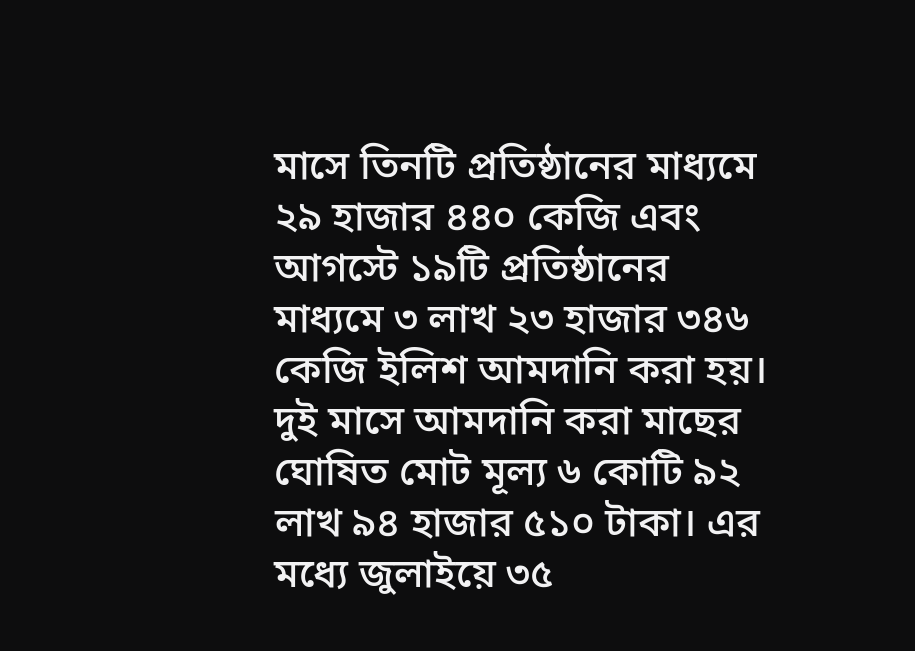মাসে তিনটি প্রতিষ্ঠানের মাধ্যমে ২৯ হাজার ৪৪০ কেজি এবং আগস্টে ১৯টি প্রতিষ্ঠানের মাধ্যমে ৩ লাখ ২৩ হাজার ৩৪৬ কেজি ইলিশ আমদানি করা হয়। দুই মাসে আমদানি করা মাছের ঘোষিত মোট মূল্য ৬ কোটি ৯২ লাখ ৯৪ হাজার ৫১০ টাকা। এর মধ্যে জুলাইয়ে ৩৫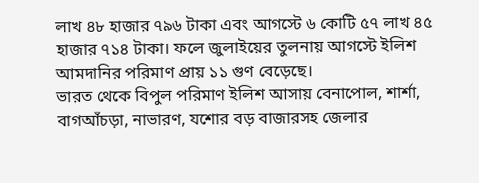লাখ ৪৮ হাজার ৭৯৬ টাকা এবং আগস্টে ৬ কোটি ৫৭ লাখ ৪৫ হাজার ৭১৪ টাকা। ফলে জুলাইয়ের তুলনায় আগস্টে ইলিশ আমদানির পরিমাণ প্রায় ১১ গুণ বেড়েছে।
ভারত থেকে বিপুল পরিমাণ ইলিশ আসায় বেনাপোল, শার্শা, বাগআঁচড়া, নাভারণ, যশোর বড় বাজারসহ জেলার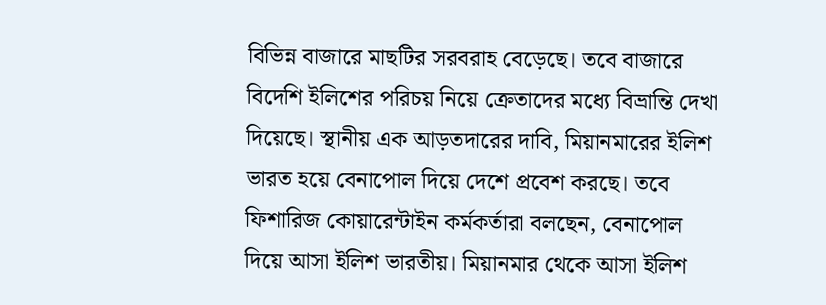বিভিন্ন বাজারে মাছটির সরবরাহ বেড়েছে। তবে বাজারে বিদেশি ইলিশের পরিচয় নিয়ে ক্রেতাদের মধ্যে বিভ্রান্তি দেখা দিয়েছে। স্থানীয় এক আড়তদারের দাবি, মিয়ানমারের ইলিশ ভারত হয়ে বেনাপোল দিয়ে দেশে প্রবেশ করছে। তবে ফিশারিজ কোয়ারেন্টাইন কর্মকর্তারা বলছেন, বেনাপোল দিয়ে আসা ইলিশ ভারতীয়। মিয়ানমার থেকে আসা ইলিশ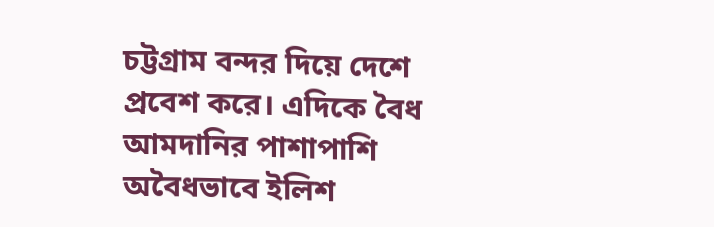চট্টগ্রাম বন্দর দিয়ে দেশে প্রবেশ করে। এদিকে বৈধ আমদানির পাশাপাশি অবৈধভাবে ইলিশ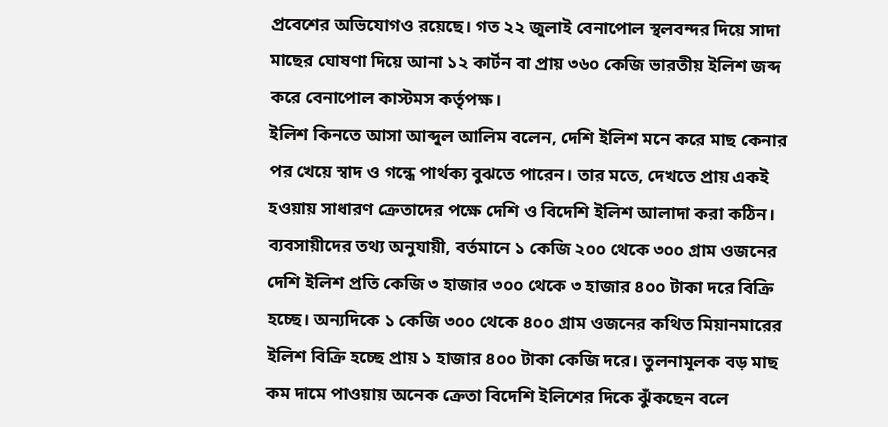প্রবেশের অভিযোগও রয়েছে। গত ২২ জুলাই বেনাপোল স্থলবন্দর দিয়ে সাদা মাছের ঘোষণা দিয়ে আনা ১২ কার্টন বা প্রায় ৩৬০ কেজি ভারতীয় ইলিশ জব্দ করে বেনাপোল কাস্টমস কর্তৃপক্ষ।
ইলিশ কিনতে আসা আব্দুল আলিম বলেন, দেশি ইলিশ মনে করে মাছ কেনার পর খেয়ে স্বাদ ও গন্ধে পার্থক্য বুঝতে পারেন। তার মতে, দেখতে প্রায় একই হওয়ায় সাধারণ ক্রেতাদের পক্ষে দেশি ও বিদেশি ইলিশ আলাদা করা কঠিন। ব্যবসায়ীদের তথ্য অনুযায়ী, বর্তমানে ১ কেজি ২০০ থেকে ৩০০ গ্রাম ওজনের দেশি ইলিশ প্রতি কেজি ৩ হাজার ৩০০ থেকে ৩ হাজার ৪০০ টাকা দরে বিক্রি হচ্ছে। অন্যদিকে ১ কেজি ৩০০ থেকে ৪০০ গ্রাম ওজনের কথিত মিয়ানমারের ইলিশ বিক্রি হচ্ছে প্রায় ১ হাজার ৪০০ টাকা কেজি দরে। তুলনামূলক বড় মাছ কম দামে পাওয়ায় অনেক ক্রেতা বিদেশি ইলিশের দিকে ঝুঁকছেন বলে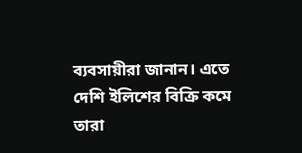ব্যবসায়ীরা জানান। এতে দেশি ইলিশের বিক্রি কমে তারা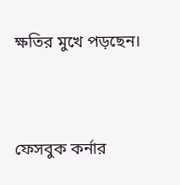ক্ষতির মুখে পড়ছেন।



ফেসবুক কর্নার